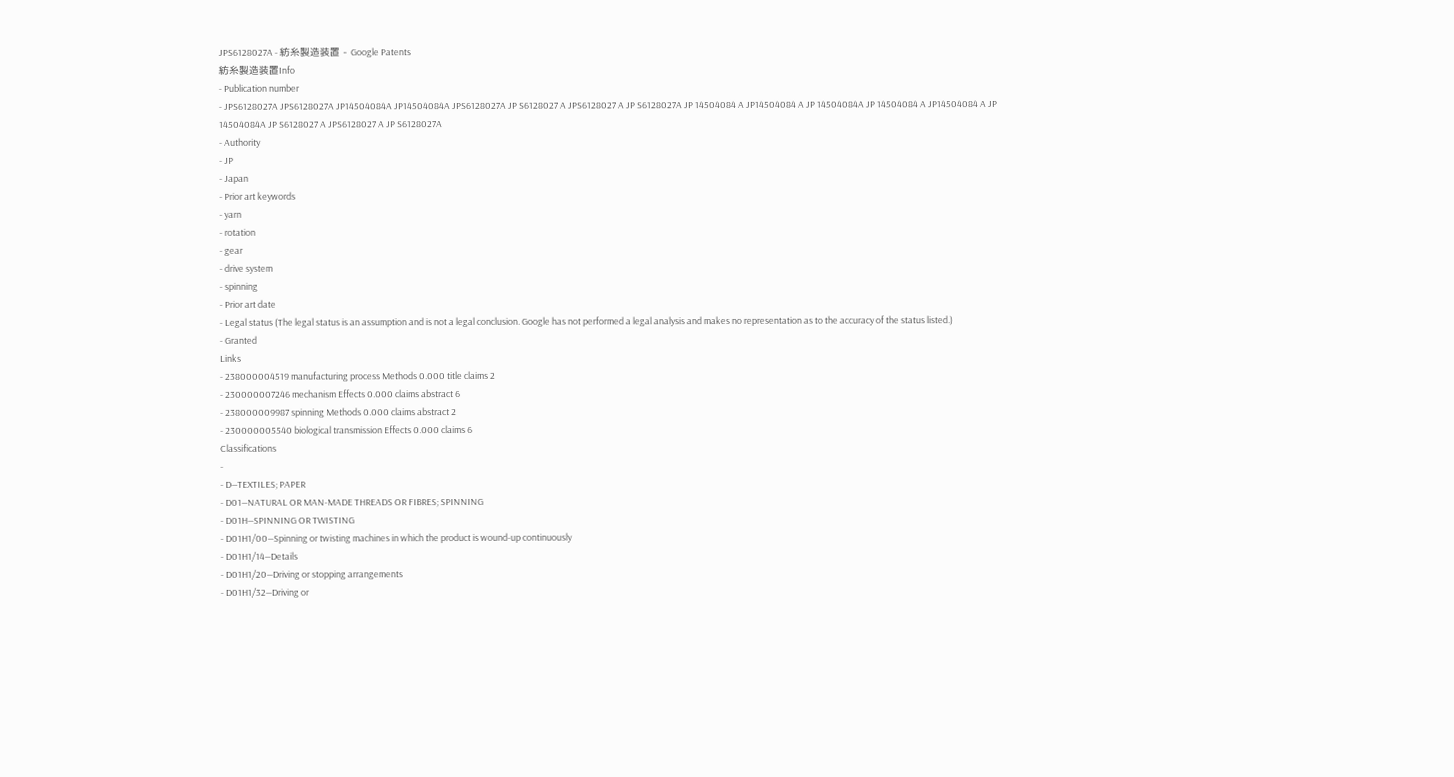JPS6128027A - 紡糸製造装置 - Google Patents
紡糸製造装置Info
- Publication number
- JPS6128027A JPS6128027A JP14504084A JP14504084A JPS6128027A JP S6128027 A JPS6128027 A JP S6128027A JP 14504084 A JP14504084 A JP 14504084A JP 14504084 A JP14504084 A JP 14504084A JP S6128027 A JPS6128027 A JP S6128027A
- Authority
- JP
- Japan
- Prior art keywords
- yarn
- rotation
- gear
- drive system
- spinning
- Prior art date
- Legal status (The legal status is an assumption and is not a legal conclusion. Google has not performed a legal analysis and makes no representation as to the accuracy of the status listed.)
- Granted
Links
- 238000004519 manufacturing process Methods 0.000 title claims 2
- 230000007246 mechanism Effects 0.000 claims abstract 6
- 238000009987 spinning Methods 0.000 claims abstract 2
- 230000005540 biological transmission Effects 0.000 claims 6
Classifications
-
- D—TEXTILES; PAPER
- D01—NATURAL OR MAN-MADE THREADS OR FIBRES; SPINNING
- D01H—SPINNING OR TWISTING
- D01H1/00—Spinning or twisting machines in which the product is wound-up continuously
- D01H1/14—Details
- D01H1/20—Driving or stopping arrangements
- D01H1/32—Driving or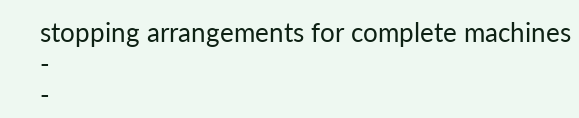stopping arrangements for complete machines
-
-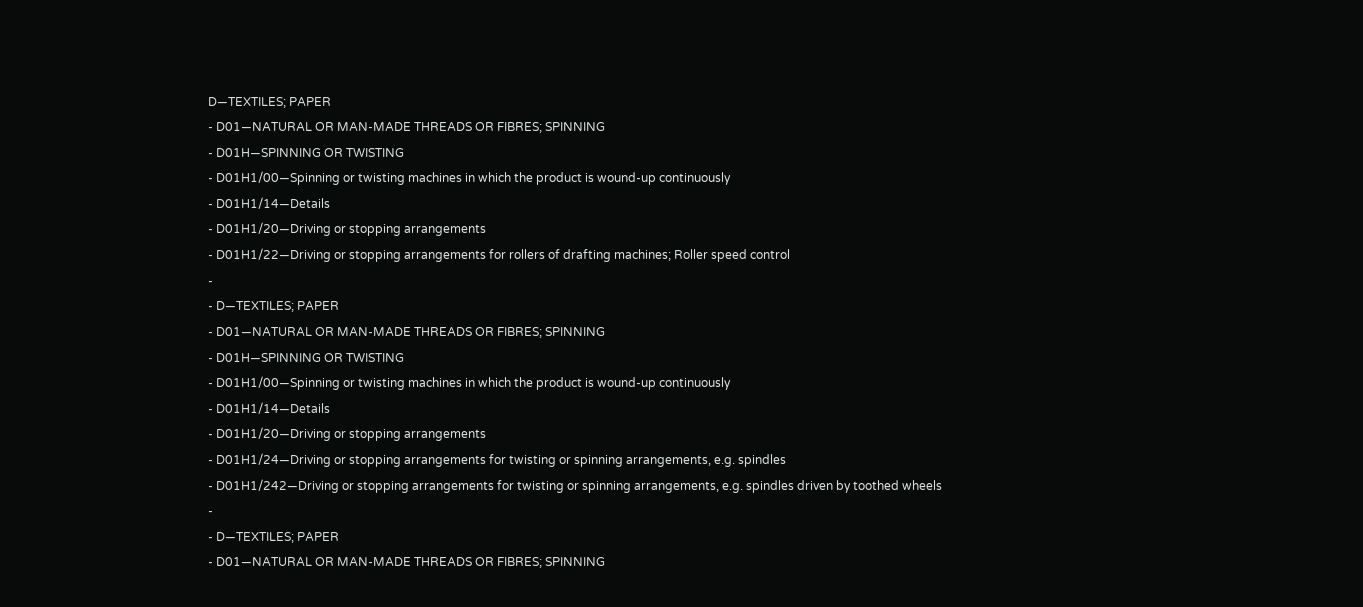D—TEXTILES; PAPER
- D01—NATURAL OR MAN-MADE THREADS OR FIBRES; SPINNING
- D01H—SPINNING OR TWISTING
- D01H1/00—Spinning or twisting machines in which the product is wound-up continuously
- D01H1/14—Details
- D01H1/20—Driving or stopping arrangements
- D01H1/22—Driving or stopping arrangements for rollers of drafting machines; Roller speed control
-
- D—TEXTILES; PAPER
- D01—NATURAL OR MAN-MADE THREADS OR FIBRES; SPINNING
- D01H—SPINNING OR TWISTING
- D01H1/00—Spinning or twisting machines in which the product is wound-up continuously
- D01H1/14—Details
- D01H1/20—Driving or stopping arrangements
- D01H1/24—Driving or stopping arrangements for twisting or spinning arrangements, e.g. spindles
- D01H1/242—Driving or stopping arrangements for twisting or spinning arrangements, e.g. spindles driven by toothed wheels
-
- D—TEXTILES; PAPER
- D01—NATURAL OR MAN-MADE THREADS OR FIBRES; SPINNING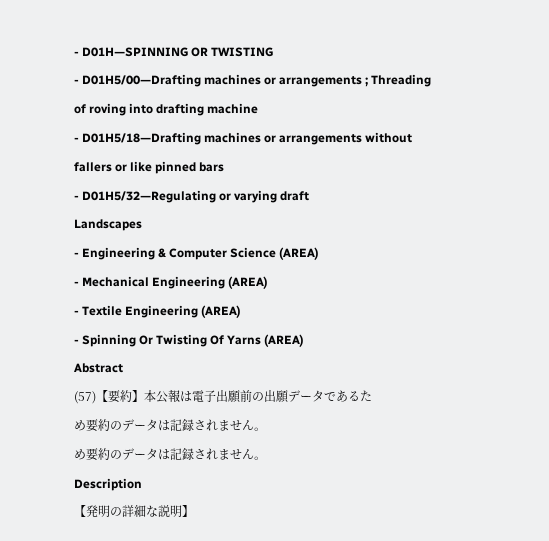- D01H—SPINNING OR TWISTING
- D01H5/00—Drafting machines or arrangements ; Threading of roving into drafting machine
- D01H5/18—Drafting machines or arrangements without fallers or like pinned bars
- D01H5/32—Regulating or varying draft
Landscapes
- Engineering & Computer Science (AREA)
- Mechanical Engineering (AREA)
- Textile Engineering (AREA)
- Spinning Or Twisting Of Yarns (AREA)
Abstract
(57)【要約】本公報は電子出願前の出願データであるた
め要約のデータは記録されません。
め要約のデータは記録されません。
Description
【発明の詳細な説明】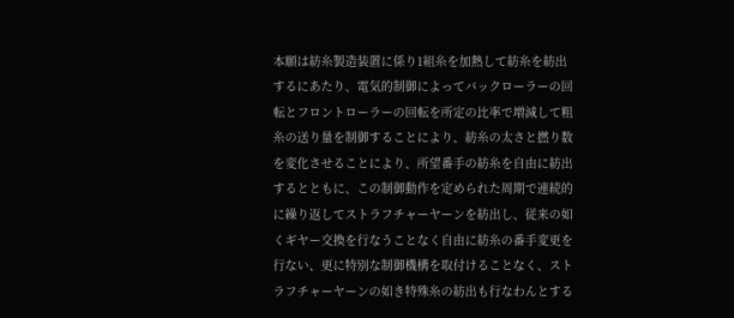本願は紡糸製造装置に係り1組糸を加熱して紡糸を紡出
するにあたり、電気的制御によってバックローラーの回
転とフロントローラーの回転を所定の比率で増減して粗
糸の送り量を制御することにより、紡糸の太さと撚り数
を変化させることにより、所望番手の紡糸を自由に紡出
するとともに、この制御動作を定められた周期で連続的
に繰り返してストラフチャーヤーンを紡出し、従来の如
くギヤー交換を行なうことなく自由に紡糸の番手変更を
行ない、更に特別な制御機構を取付けることなく、スト
ラフチャーヤーンの如き特殊糸の紡出も行なわんとする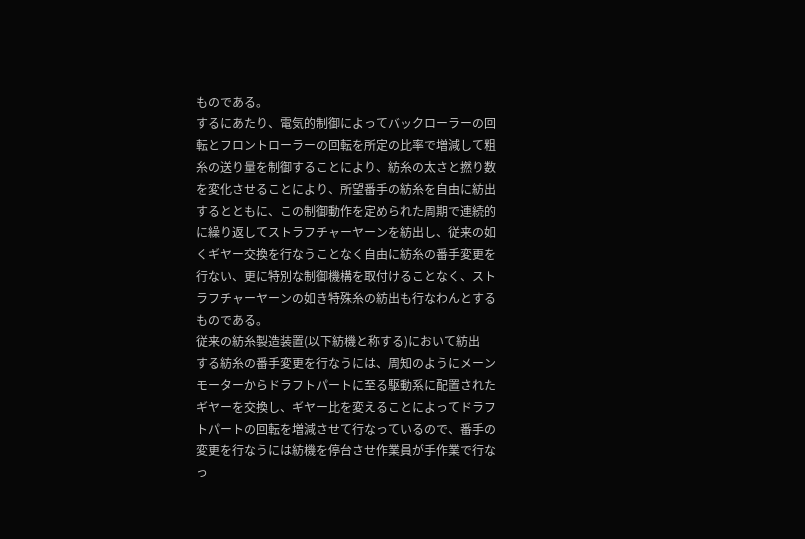ものである。
するにあたり、電気的制御によってバックローラーの回
転とフロントローラーの回転を所定の比率で増減して粗
糸の送り量を制御することにより、紡糸の太さと撚り数
を変化させることにより、所望番手の紡糸を自由に紡出
するとともに、この制御動作を定められた周期で連続的
に繰り返してストラフチャーヤーンを紡出し、従来の如
くギヤー交換を行なうことなく自由に紡糸の番手変更を
行ない、更に特別な制御機構を取付けることなく、スト
ラフチャーヤーンの如き特殊糸の紡出も行なわんとする
ものである。
従来の紡糸製造装置(以下紡機と称する)において紡出
する紡糸の番手変更を行なうには、周知のようにメーン
モーターからドラフトパートに至る駆動系に配置された
ギヤーを交換し、ギヤー比を変えることによってドラフ
トパートの回転を増減させて行なっているので、番手の
変更を行なうには紡機を停台させ作業員が手作業で行な
っ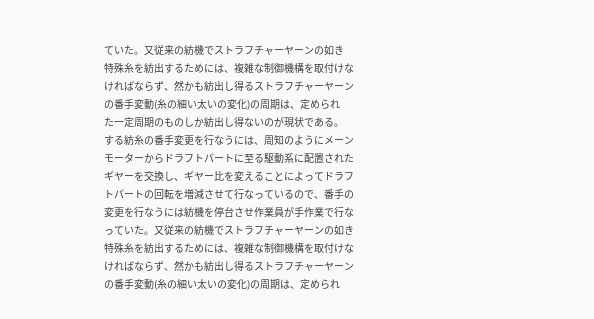ていた。又従来の紡機でストラフチャーヤーンの如き
特殊糸を紡出するためには、複雑な制御機構を取付けな
ければならず、然かも紡出し得るストラフチャーヤーン
の番手変動(糸の細い太いの変化)の周期は、定められ
た一定周期のものしか紡出し得ないのが現状である。
する紡糸の番手変更を行なうには、周知のようにメーン
モーターからドラフトパートに至る駆動系に配置された
ギヤーを交換し、ギヤー比を変えることによってドラフ
トパートの回転を増減させて行なっているので、番手の
変更を行なうには紡機を停台させ作業員が手作業で行な
っていた。又従来の紡機でストラフチャーヤーンの如き
特殊糸を紡出するためには、複雑な制御機構を取付けな
ければならず、然かも紡出し得るストラフチャーヤーン
の番手変動(糸の細い太いの変化)の周期は、定められ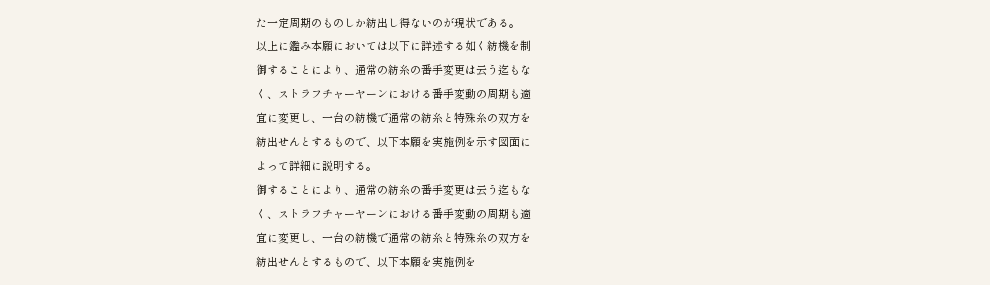た一定周期のものしか紡出し得ないのが現状である。
以上に鑑み本願においては以下に詳述する如く紡機を制
御することにより、通常の紡糸の番手変更は云う迄もな
く、ストラフチャーヤーンにおける番手変動の周期も適
宜に変更し、一台の紡機で通常の紡糸と特殊糸の双方を
紡出せんとするもので、以下本願を実施例を示す図面に
よって詳細に説明する。
御することにより、通常の紡糸の番手変更は云う迄もな
く、ストラフチャーヤーンにおける番手変動の周期も適
宜に変更し、一台の紡機で通常の紡糸と特殊糸の双方を
紡出せんとするもので、以下本願を実施例を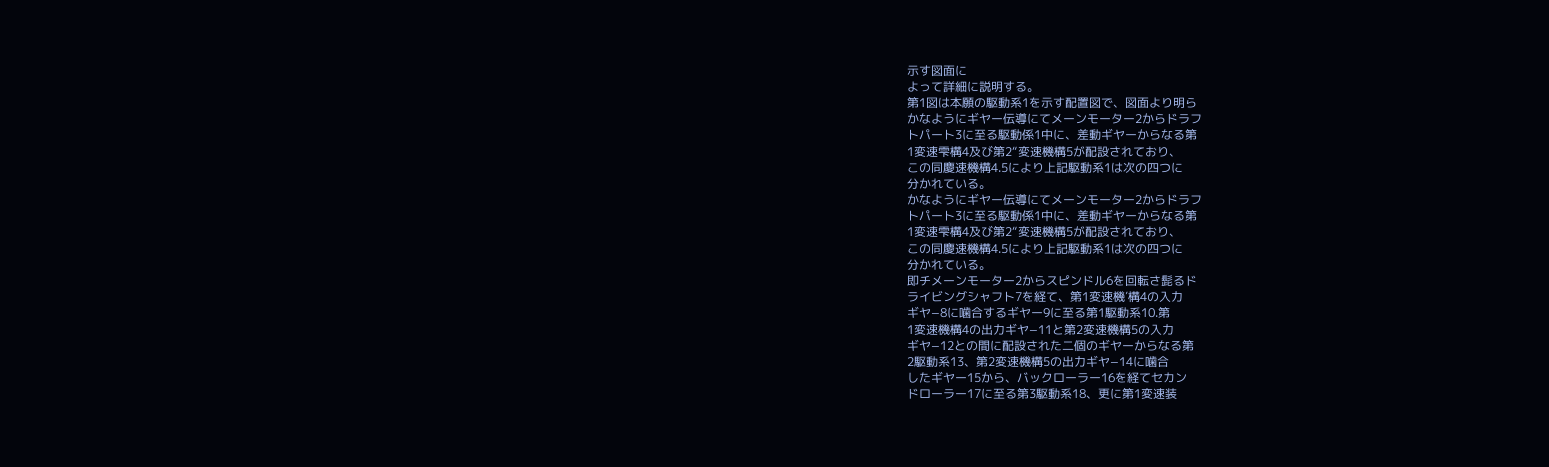示す図面に
よって詳細に説明する。
第1図は本願の駆動系1を示す配置図で、図面より明ら
かなようにギヤー伝導にてメーンモーター2からドラフ
トパート3に至る駆動係1中に、差動ギヤーからなる第
1変速雫構4及び第2“変速機構5が配設されており、
この同慶速機構4.5により上記駆動系1は次の四つに
分かれている。
かなようにギヤー伝導にてメーンモーター2からドラフ
トパート3に至る駆動係1中に、差動ギヤーからなる第
1変速雫構4及び第2“変速機構5が配設されており、
この同慶速機構4.5により上記駆動系1は次の四つに
分かれている。
即チメーンモーター2からスピンドル6を回転さ髭るド
ライビングシャフト7を経て、第1変速機′構4の入力
ギヤ−8に噛合するギヤー9に至る第1駆動系10.第
1変速機構4の出力ギヤ−11と第2変速機構5の入力
ギヤ−12との間に配設された二個のギヤーからなる第
2駆動系13、第2変速機構5の出力ギヤ−14に噛合
したギヤー15から、バックローラー16を経てセカン
ドローラー17に至る第3駆動系18、更に第1変速装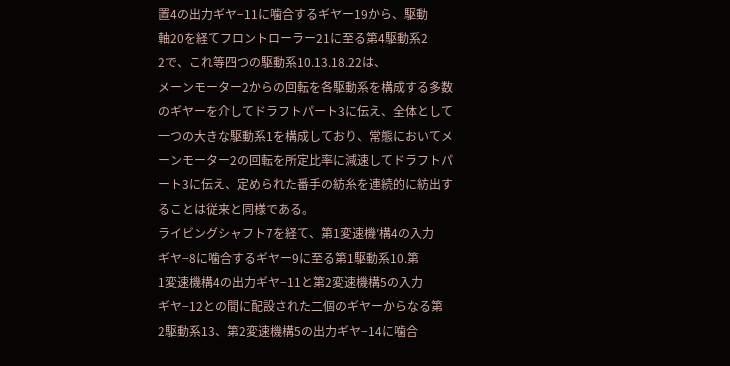置4の出力ギヤ−11に噛合するギヤー19から、駆動
軸20を経てフロントローラー21に至る第4駆動系2
2で、これ等四つの駆動系10.13.18.22は、
メーンモーター2からの回転を各駆動系を構成する多数
のギヤーを介してドラフトパート3に伝え、全体として
一つの大きな駆動系1を構成しており、常態においてメ
ーンモーター2の回転を所定比率に減速してドラフトパ
ート3に伝え、定められた番手の紡糸を連続的に紡出す
ることは従来と同様である。
ライビングシャフト7を経て、第1変速機′構4の入力
ギヤ−8に噛合するギヤー9に至る第1駆動系10.第
1変速機構4の出力ギヤ−11と第2変速機構5の入力
ギヤ−12との間に配設された二個のギヤーからなる第
2駆動系13、第2変速機構5の出力ギヤ−14に噛合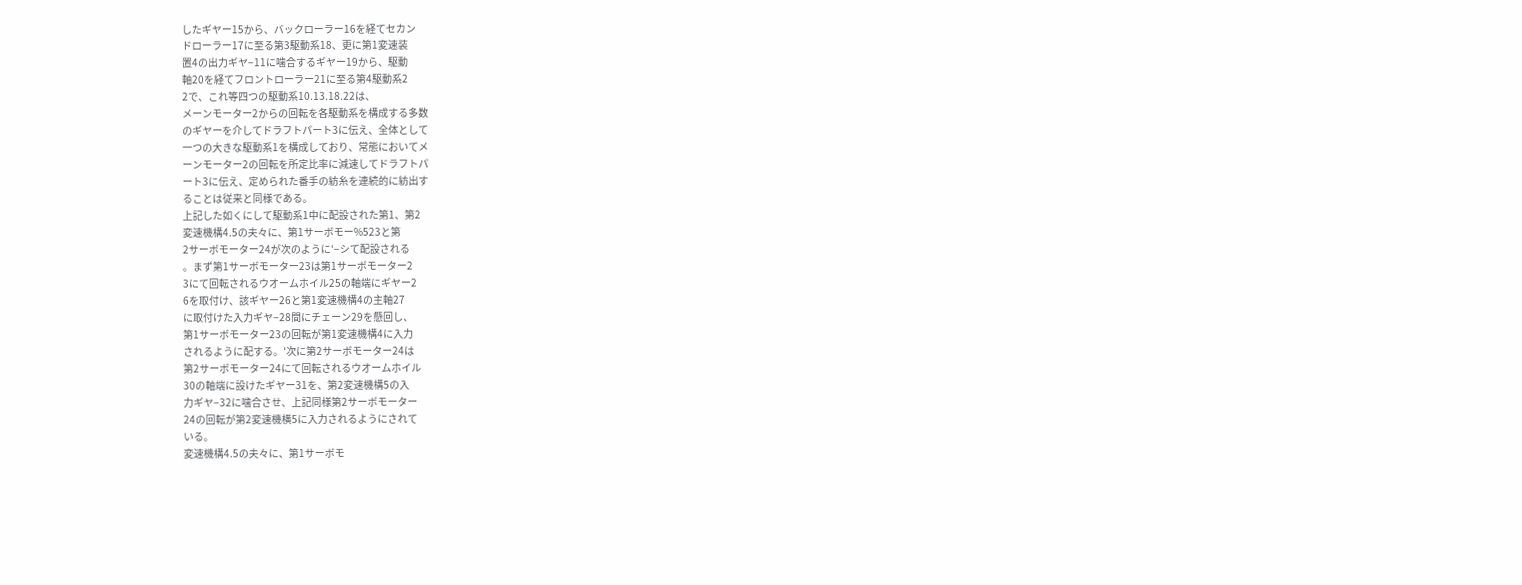したギヤー15から、バックローラー16を経てセカン
ドローラー17に至る第3駆動系18、更に第1変速装
置4の出力ギヤ−11に噛合するギヤー19から、駆動
軸20を経てフロントローラー21に至る第4駆動系2
2で、これ等四つの駆動系10.13.18.22は、
メーンモーター2からの回転を各駆動系を構成する多数
のギヤーを介してドラフトパート3に伝え、全体として
一つの大きな駆動系1を構成しており、常態においてメ
ーンモーター2の回転を所定比率に減速してドラフトパ
ート3に伝え、定められた番手の紡糸を連続的に紡出す
ることは従来と同様である。
上記した如くにして駆動系1中に配設された第1、第2
変速機構4.5の夫々に、第1サーボモー%523と第
2サーボモーター24が次のように′−シて配設される
。まず第1サーボモーター23は第1サーボモーター2
3にて回転されるウオームホイル25の軸端にギヤー2
6を取付け、該ギヤー26と第1変速機構4の主軸27
に取付けた入力ギヤ−28間にチェーン29を懸回し、
第1サーボモーター23の回転が第1変速機構4に入力
されるように配する。′次に第2サーボモーター24は
第2サーボモーター24にて回転されるウオームホイル
30の軸端に設けたギヤー31を、第2変速機構5の入
力ギヤ−32に噛合させ、上記同様第2サーボモーター
24の回転が第2変速機横5に入力されるようにされて
いる。
変速機構4.5の夫々に、第1サーボモ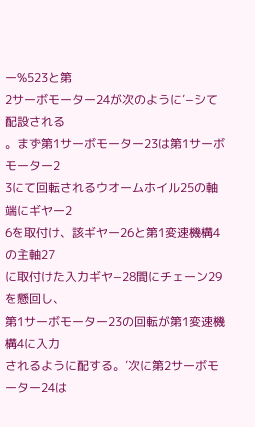ー%523と第
2サーボモーター24が次のように′−シて配設される
。まず第1サーボモーター23は第1サーボモーター2
3にて回転されるウオームホイル25の軸端にギヤー2
6を取付け、該ギヤー26と第1変速機構4の主軸27
に取付けた入力ギヤ−28間にチェーン29を懸回し、
第1サーボモーター23の回転が第1変速機構4に入力
されるように配する。′次に第2サーボモーター24は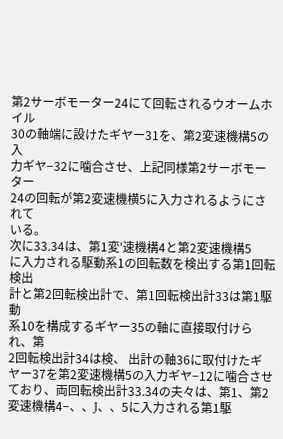第2サーボモーター24にて回転されるウオームホイル
30の軸端に設けたギヤー31を、第2変速機構5の入
力ギヤ−32に噛合させ、上記同様第2サーボモーター
24の回転が第2変速機横5に入力されるようにされて
いる。
次に33.34は、第1変′速機構4と第2変速機構5
に入力される駆動系1の回転数を検出する第1回転検出
計と第2回転検出計で、第1回転検出計33は第1駆動
系10を構成するギヤー35の軸に直接取付けられ、第
2回転検出計34は検、 出計の軸36に取付けたギ
ヤー37を第2変速機構5の入力ギヤ−12に噛合させ
ており、両回転検出計33.34の夫々は、第1、第2
変速機構4−、、J、、5に入力される第1駆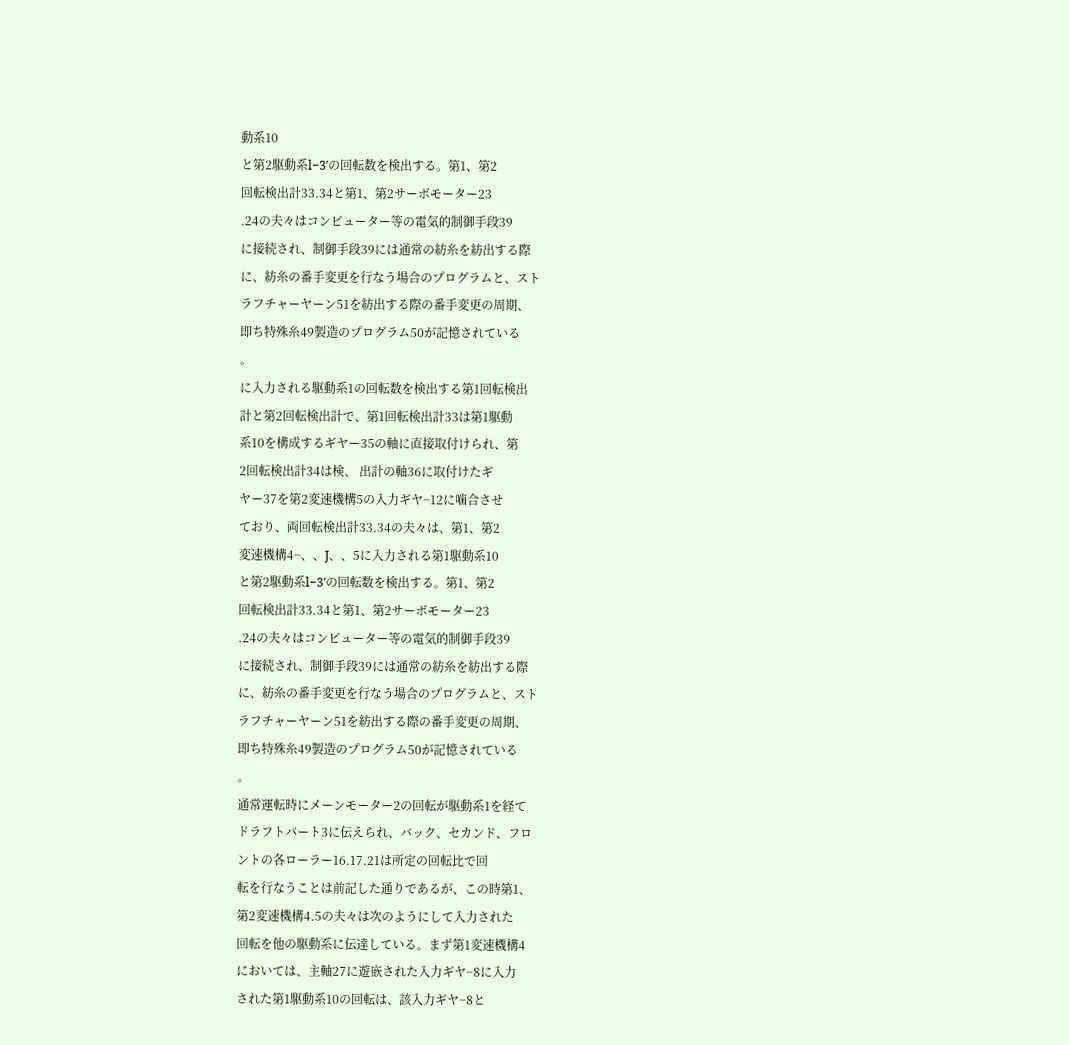動系10
と第2駆動系l−3′の回転数を検出する。第1、第2
回転検出計33.34と第1、第2サーボモーター23
.24の夫々はコンピューター等の電気的制御手段39
に接続され、制御手段39には通常の紡糸を紡出する際
に、紡糸の番手変更を行なう場合のプログラムと、スト
ラフチャーヤーン51を紡出する際の番手変更の周期、
即ち特殊糸49製造のプログラム50が記憶されている
。
に入力される駆動系1の回転数を検出する第1回転検出
計と第2回転検出計で、第1回転検出計33は第1駆動
系10を構成するギヤー35の軸に直接取付けられ、第
2回転検出計34は検、 出計の軸36に取付けたギ
ヤー37を第2変速機構5の入力ギヤ−12に噛合させ
ており、両回転検出計33.34の夫々は、第1、第2
変速機構4−、、J、、5に入力される第1駆動系10
と第2駆動系l−3′の回転数を検出する。第1、第2
回転検出計33.34と第1、第2サーボモーター23
.24の夫々はコンピューター等の電気的制御手段39
に接続され、制御手段39には通常の紡糸を紡出する際
に、紡糸の番手変更を行なう場合のプログラムと、スト
ラフチャーヤーン51を紡出する際の番手変更の周期、
即ち特殊糸49製造のプログラム50が記憶されている
。
通常運転時にメーンモーター2の回転が駆動系1を経て
ドラフトパート3に伝えられ、バック、セカンド、フロ
ントの各ローラー16.17.21は所定の回転比で回
転を行なうことは前記した通りであるが、この時第1、
第2変速機構4.5の夫々は次のようにして入力された
回転を他の駆動系に伝達している。まず第1変速機構4
においては、主軸27に遊嵌された入力ギヤ−8に入力
された第1駆動系10の回転は、該入力ギヤ−8と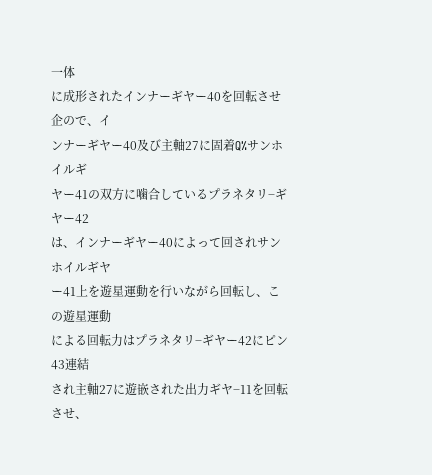一体
に成形されたインナーギヤー40を回転させ企ので、イ
ンナーギヤー40及び主軸27に固着Q%サンホイルギ
ヤー41の双方に噛合しているプラネタリ−ギヤー42
は、インナーギヤー40によって回されサンホイルギヤ
ー41上を遊星運動を行いながら回転し、この遊星運動
による回転力はプラネタリ−ギヤー42にピン43連結
され主軸27に遊嵌された出力ギヤ−11を回転させ、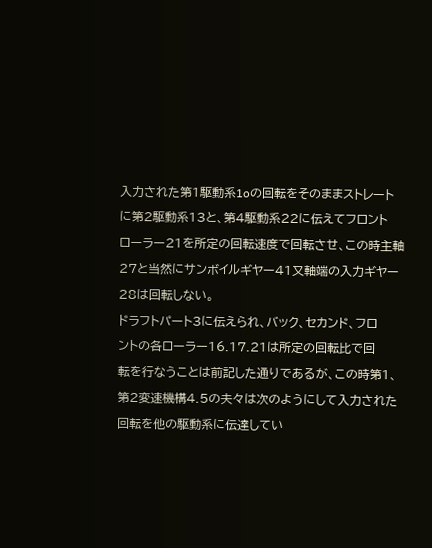入力された第1駆動系1oの回転をそのままストレート
に第2駆動系13と、第4駆動系22に伝えてフロント
ローラー21を所定の回転速度で回転させ、この時主軸
27と当然にサンボイルギヤー41又軸端の入力ギヤー
28は回転しない。
ドラフトパート3に伝えられ、バック、セカンド、フロ
ントの各ローラー16.17.21は所定の回転比で回
転を行なうことは前記した通りであるが、この時第1、
第2変速機構4.5の夫々は次のようにして入力された
回転を他の駆動系に伝達してい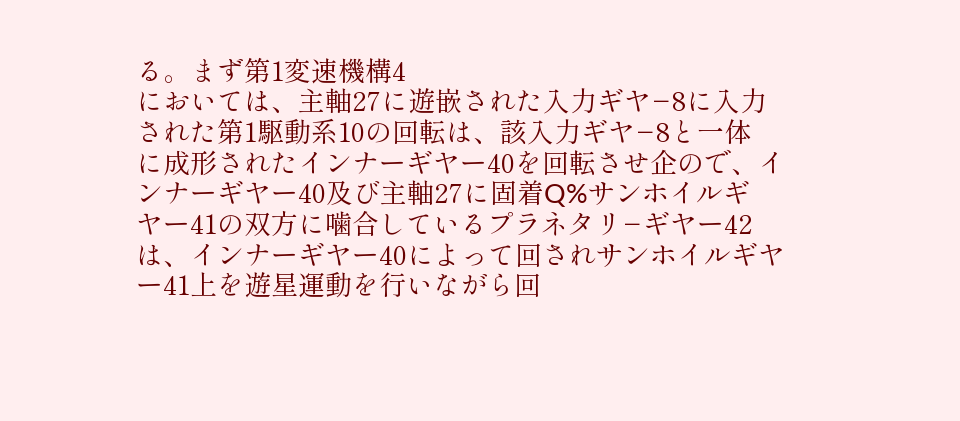る。まず第1変速機構4
においては、主軸27に遊嵌された入力ギヤ−8に入力
された第1駆動系10の回転は、該入力ギヤ−8と一体
に成形されたインナーギヤー40を回転させ企ので、イ
ンナーギヤー40及び主軸27に固着Q%サンホイルギ
ヤー41の双方に噛合しているプラネタリ−ギヤー42
は、インナーギヤー40によって回されサンホイルギヤ
ー41上を遊星運動を行いながら回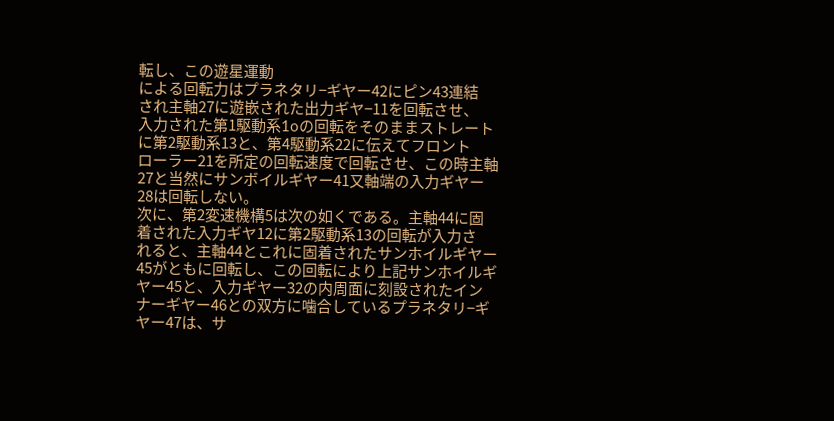転し、この遊星運動
による回転力はプラネタリ−ギヤー42にピン43連結
され主軸27に遊嵌された出力ギヤ−11を回転させ、
入力された第1駆動系1oの回転をそのままストレート
に第2駆動系13と、第4駆動系22に伝えてフロント
ローラー21を所定の回転速度で回転させ、この時主軸
27と当然にサンボイルギヤー41又軸端の入力ギヤー
28は回転しない。
次に、第2変速機構5は次の如くである。主軸44に固
着された入力ギヤ12に第2駆動系13の回転が入力さ
れると、主軸44とこれに固着されたサンホイルギヤー
45がともに回転し、この回転により上記サンホイルギ
ヤー45と、入力ギヤー32の内周面に刻設されたイン
ナーギヤー46との双方に噛合しているプラネタリ−ギ
ヤー47は、サ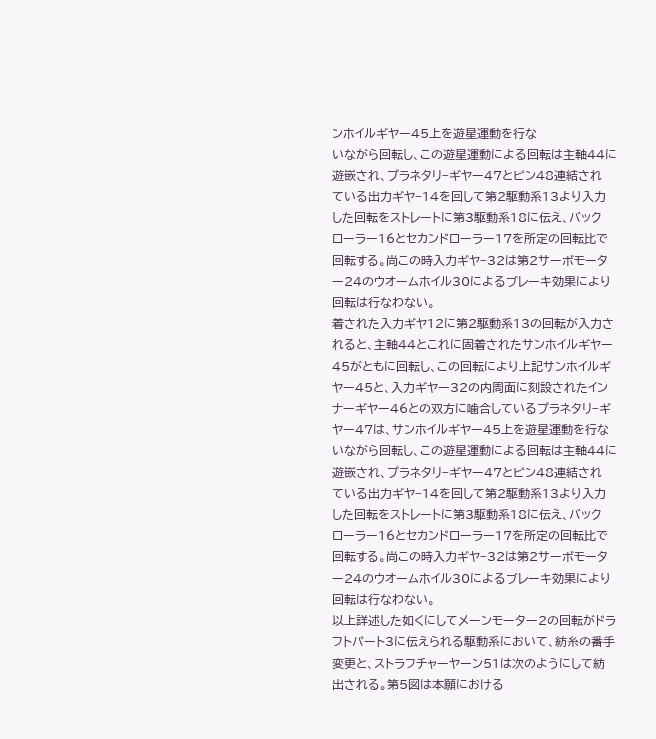ンホイルギヤー45上を遊星運動を行な
いながら回転し、この遊星運動による回転は主軸44に
遊嵌され、プラネタリ−ギヤー47とピン48連結され
ている出力ギヤ−14を回して第2駆動系13より入力
した回転をストレートに第3駆動系18に伝え、バック
ローラー16とセカンドローラー17を所定の回転比で
回転する。尚この時入力ギヤ−32は第2サーボモータ
ー24のウオームホイル30によるブレーキ効果により
回転は行なわない。
着された入力ギヤ12に第2駆動系13の回転が入力さ
れると、主軸44とこれに固着されたサンホイルギヤー
45がともに回転し、この回転により上記サンホイルギ
ヤー45と、入力ギヤー32の内周面に刻設されたイン
ナーギヤー46との双方に噛合しているプラネタリ−ギ
ヤー47は、サンホイルギヤー45上を遊星運動を行な
いながら回転し、この遊星運動による回転は主軸44に
遊嵌され、プラネタリ−ギヤー47とピン48連結され
ている出力ギヤ−14を回して第2駆動系13より入力
した回転をストレートに第3駆動系18に伝え、バック
ローラー16とセカンドローラー17を所定の回転比で
回転する。尚この時入力ギヤ−32は第2サーボモータ
ー24のウオームホイル30によるブレーキ効果により
回転は行なわない。
以上詳述した如くにしてメーンモーター2の回転がドラ
フトパート3に伝えられる駆動系において、紡糸の番手
変更と、ストラフチャーヤーン51は次のようにして紡
出される。第5図は本願における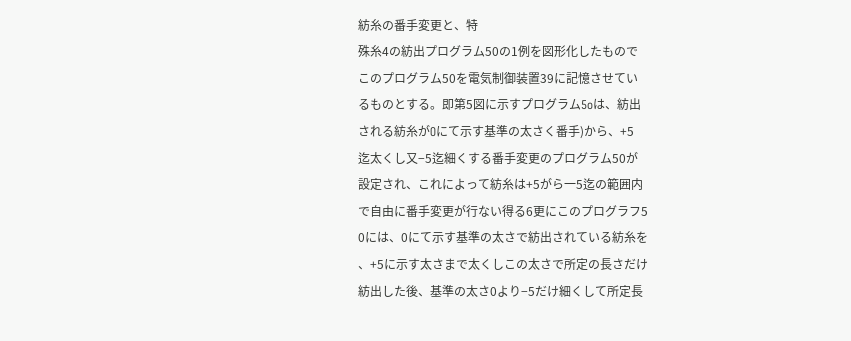紡糸の番手変更と、特
殊糸4の紡出プログラム50の1例を図形化したもので
このプログラム50を電気制御装置39に記憶させてい
るものとする。即第5図に示すプログラム5oは、紡出
される紡糸がOにて示す基準の太さく番手)から、+5
迄太くし又−5迄細くする番手変更のプログラム50が
設定され、これによって紡糸は+5がら一5迄の範囲内
で自由に番手変更が行ない得る6更にこのプログラフ5
0には、0にて示す基準の太さで紡出されている紡糸を
、+5に示す太さまで太くしこの太さで所定の長さだけ
紡出した後、基準の太さ0より−5だけ細くして所定長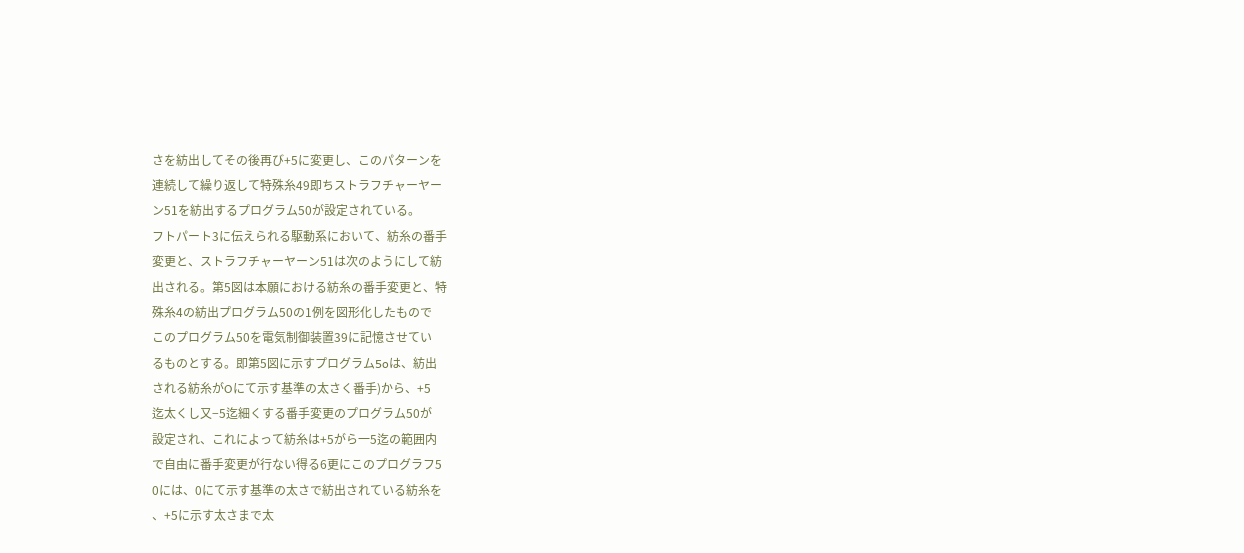さを紡出してその後再び+5に変更し、このパターンを
連続して繰り返して特殊糸49即ちストラフチャーヤー
ン51を紡出するプログラム50が設定されている。
フトパート3に伝えられる駆動系において、紡糸の番手
変更と、ストラフチャーヤーン51は次のようにして紡
出される。第5図は本願における紡糸の番手変更と、特
殊糸4の紡出プログラム50の1例を図形化したもので
このプログラム50を電気制御装置39に記憶させてい
るものとする。即第5図に示すプログラム5oは、紡出
される紡糸がOにて示す基準の太さく番手)から、+5
迄太くし又−5迄細くする番手変更のプログラム50が
設定され、これによって紡糸は+5がら一5迄の範囲内
で自由に番手変更が行ない得る6更にこのプログラフ5
0には、0にて示す基準の太さで紡出されている紡糸を
、+5に示す太さまで太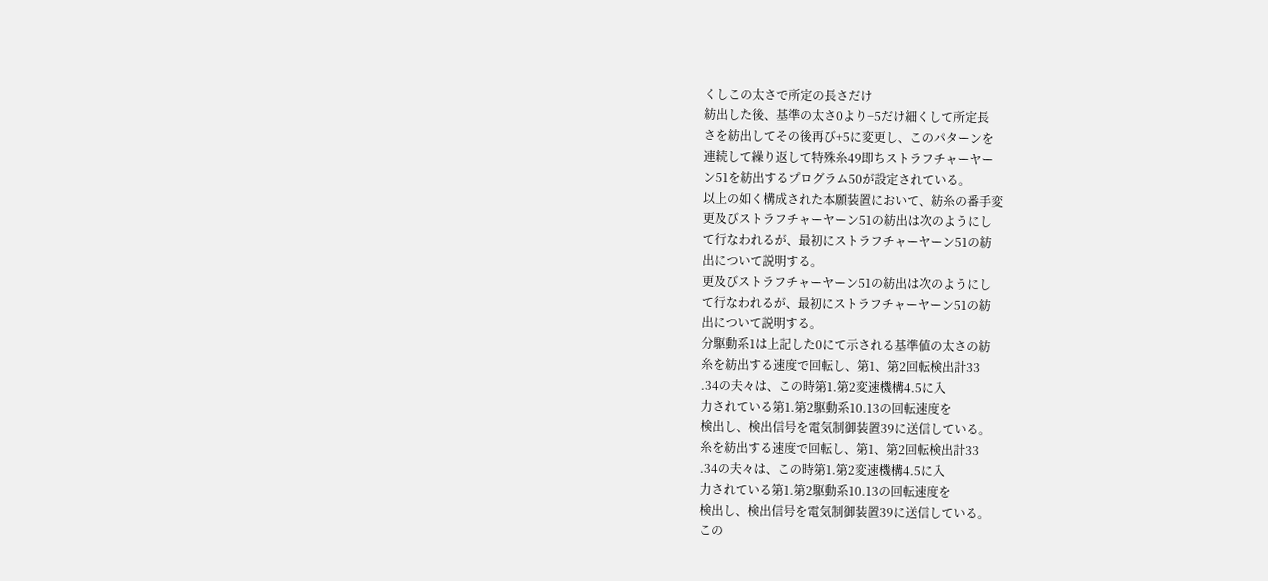くしこの太さで所定の長さだけ
紡出した後、基準の太さ0より−5だけ細くして所定長
さを紡出してその後再び+5に変更し、このパターンを
連続して繰り返して特殊糸49即ちストラフチャーヤー
ン51を紡出するプログラム50が設定されている。
以上の如く構成された本願装置において、紡糸の番手変
更及びストラフチャーヤーン51の紡出は次のようにし
て行なわれるが、最初にストラフチャーヤーン51の紡
出について説明する。
更及びストラフチャーヤーン51の紡出は次のようにし
て行なわれるが、最初にストラフチャーヤーン51の紡
出について説明する。
分駆動系1は上記した0にて示される基準値の太さの紡
糸を紡出する速度で回転し、第1、第2回転検出計33
.34の夫々は、この時第1.第2変速機構4.5に入
力されている第1.第2駆動系10.13の回転速度を
検出し、検出信号を電気制御装置39に送信している。
糸を紡出する速度で回転し、第1、第2回転検出計33
.34の夫々は、この時第1.第2変速機構4.5に入
力されている第1.第2駆動系10.13の回転速度を
検出し、検出信号を電気制御装置39に送信している。
この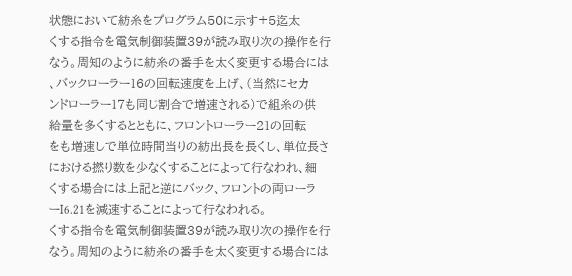状態において紡糸をプログラム50に示す+5迄太
くする指令を電気制御装置39が読み取り次の操作を行
なう。周知のように紡糸の番手を太く変更する場合には
、バックローラー16の回転速度を上げ、(当然にセカ
ンドローラー17も同じ割合で増速される)で組糸の供
給量を多くするとともに、フロントローラー21の回転
をも増速しで単位時間当りの紡出長を長くし、単位長さ
における撚り数を少なくすることによって行なわれ、細
くする場合には上記と逆にバック、フロントの両ローラ
ーI6.21を減速することによって行なわれる。
くする指令を電気制御装置39が読み取り次の操作を行
なう。周知のように紡糸の番手を太く変更する場合には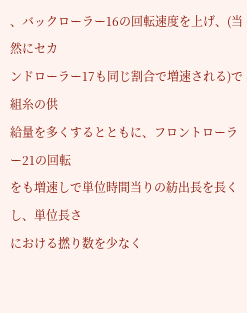、バックローラー16の回転速度を上げ、(当然にセカ
ンドローラー17も同じ割合で増速される)で組糸の供
給量を多くするとともに、フロントローラー21の回転
をも増速しで単位時間当りの紡出長を長くし、単位長さ
における撚り数を少なく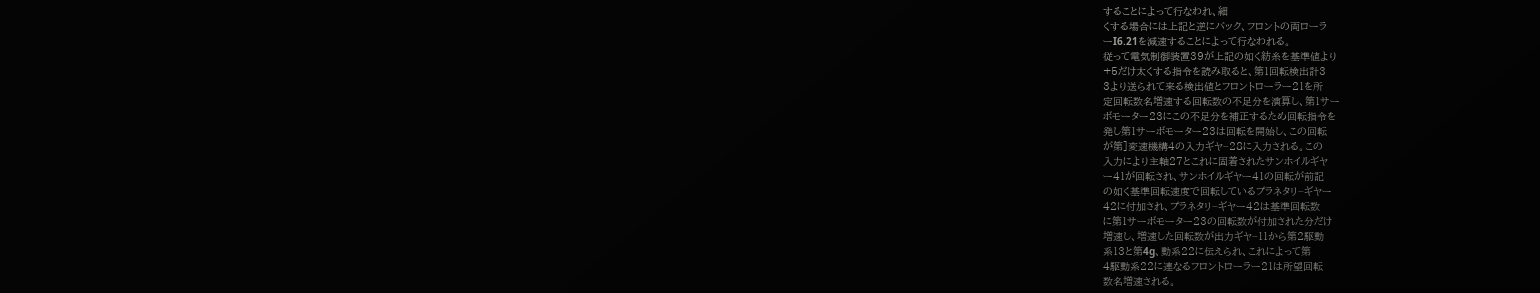することによって行なわれ、細
くする場合には上記と逆にバック、フロントの両ローラ
ーI6.21を減速することによって行なわれる。
従って電気制御装置39が上記の如く紡糸を基準値より
+5だけ太くする指令を読み取ると、第1回転検出計3
3より送られて来る検出値とフロントローラー21を所
定回転数名増速する回転数の不足分を演算し、第1サー
ボモーター23にこの不足分を補正するため回転指令を
発し第1サーボモーター23は回転を開始し、この回転
が第]変速機構4の入力ギヤ−28に入力される。この
入力により主軸27とこれに固着されたサンホイルギヤ
ー41が回転され、サンホイルギヤー41の回転が前記
の如く基準回転速度で回転しているプラネタリ−ギヤー
42に付加され、プラネタリ−ギヤー42は基準回転数
に第1サーボモーター23の回転数が付加された分だけ
増速し、増速した回転数が出力ギヤ−11から第2駆動
系13と第4g、動系22に伝えられ、これによって第
4駆動系22に連なるフロントローラー21は所望回転
数名増速される。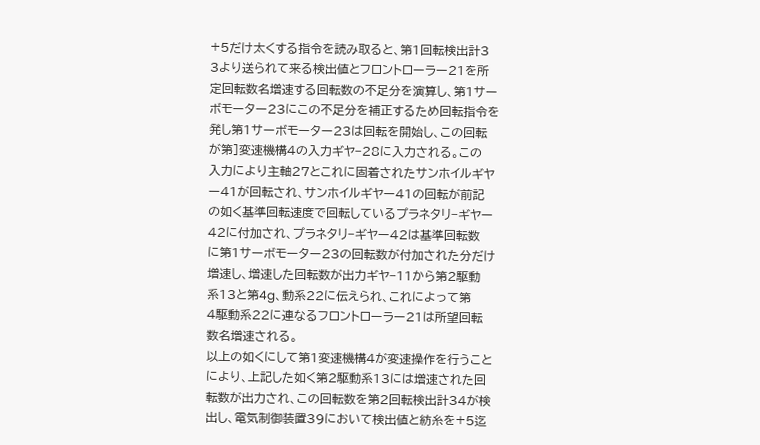+5だけ太くする指令を読み取ると、第1回転検出計3
3より送られて来る検出値とフロントローラー21を所
定回転数名増速する回転数の不足分を演算し、第1サー
ボモーター23にこの不足分を補正するため回転指令を
発し第1サーボモーター23は回転を開始し、この回転
が第]変速機構4の入力ギヤ−28に入力される。この
入力により主軸27とこれに固着されたサンホイルギヤ
ー41が回転され、サンホイルギヤー41の回転が前記
の如く基準回転速度で回転しているプラネタリ−ギヤー
42に付加され、プラネタリ−ギヤー42は基準回転数
に第1サーボモーター23の回転数が付加された分だけ
増速し、増速した回転数が出力ギヤ−11から第2駆動
系13と第4g、動系22に伝えられ、これによって第
4駆動系22に連なるフロントローラー21は所望回転
数名増速される。
以上の如くにして第1変速機構4が変速操作を行うこと
により、上記した如く第2駆動系13には増速された回
転数が出力され、この回転数を第2回転検出計34が検
出し、電気制御装置39において検出値と紡糸を+5迄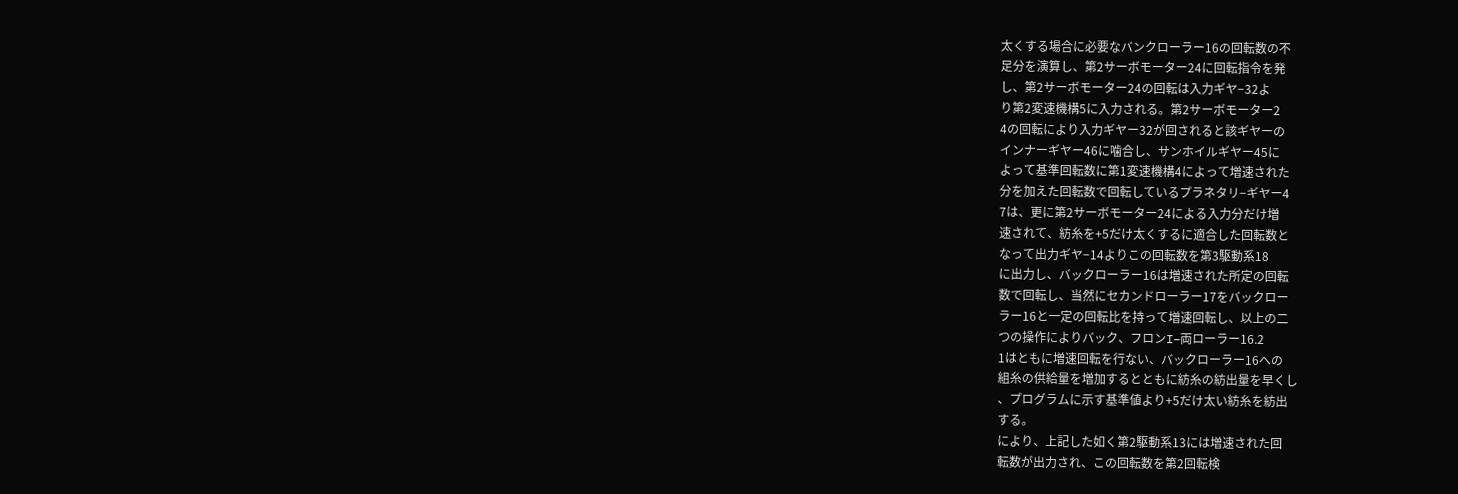太くする場合に必要なバンクローラー16の回転数の不
足分を演算し、第2サーボモーター24に回転指令を発
し、第2サーボモーター24の回転は入力ギヤ−32よ
り第2変速機構5に入力される。第2サーボモーター2
4の回転により入力ギヤー32が回されると該ギヤーの
インナーギヤー46に噛合し、サンホイルギヤー45に
よって基準回転数に第1変速機構4によって増速された
分を加えた回転数で回転しているプラネタリ−ギヤー4
7は、更に第2サーボモーター24による入力分だけ増
速されて、紡糸を+5だけ太くするに適合した回転数と
なって出力ギヤ−14よりこの回転数を第3駆動系18
に出力し、バックローラー16は増速された所定の回転
数で回転し、当然にセカンドローラー17をバックロー
ラー16と一定の回転比を持って増速回転し、以上の二
つの操作によりバック、フロンI−両ローラー16.2
1はともに増速回転を行ない、バックローラー16への
組糸の供給量を増加するとともに紡糸の紡出量を早くし
、プログラムに示す基準値より+5だけ太い紡糸を紡出
する。
により、上記した如く第2駆動系13には増速された回
転数が出力され、この回転数を第2回転検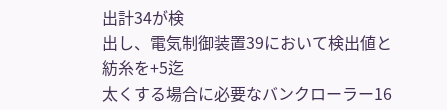出計34が検
出し、電気制御装置39において検出値と紡糸を+5迄
太くする場合に必要なバンクローラー16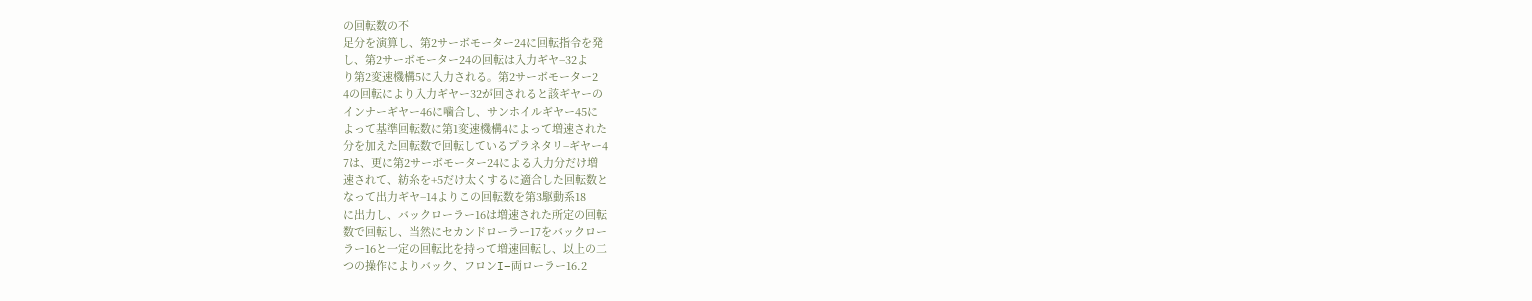の回転数の不
足分を演算し、第2サーボモーター24に回転指令を発
し、第2サーボモーター24の回転は入力ギヤ−32よ
り第2変速機構5に入力される。第2サーボモーター2
4の回転により入力ギヤー32が回されると該ギヤーの
インナーギヤー46に噛合し、サンホイルギヤー45に
よって基準回転数に第1変速機構4によって増速された
分を加えた回転数で回転しているプラネタリ−ギヤー4
7は、更に第2サーボモーター24による入力分だけ増
速されて、紡糸を+5だけ太くするに適合した回転数と
なって出力ギヤ−14よりこの回転数を第3駆動系18
に出力し、バックローラー16は増速された所定の回転
数で回転し、当然にセカンドローラー17をバックロー
ラー16と一定の回転比を持って増速回転し、以上の二
つの操作によりバック、フロンI−両ローラー16.2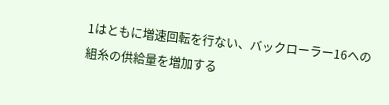1はともに増速回転を行ない、バックローラー16への
組糸の供給量を増加する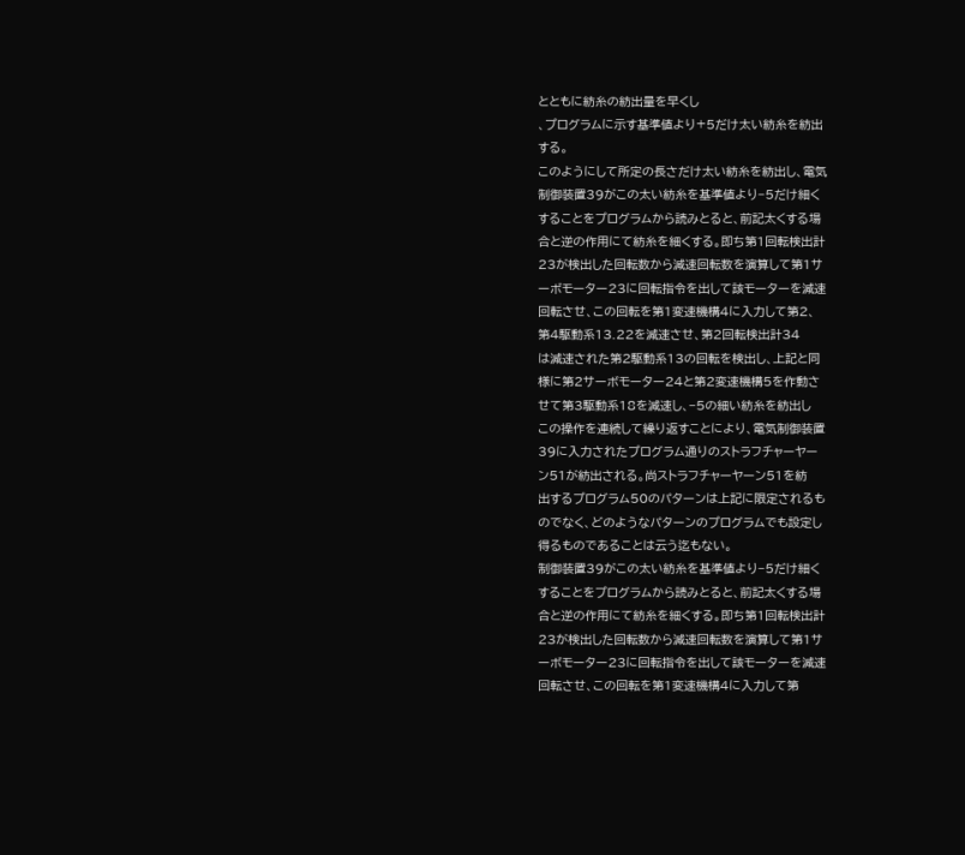とともに紡糸の紡出量を早くし
、プログラムに示す基準値より+5だけ太い紡糸を紡出
する。
このようにして所定の長さだけ太い紡糸を紡出し、電気
制御装置39がこの太い紡糸を基準値より−5だけ細く
することをプログラムから読みとると、前記太くする場
合と逆の作用にて紡糸を細くする。即ち第1回転検出計
23が検出した回転数から減速回転数を演算して第1サ
ーボモーター23に回転指令を出して該モーターを減速
回転させ、この回転を第1変速機構4に入力して第2、
第4駆動系13.22を減速させ、第2回転検出計34
は減速された第2駆動系13の回転を検出し、上記と同
様に第2サーボモーター24と第2変速機構5を作動さ
せて第3駆動系18を減速し、−5の細い紡糸を紡出し
この操作を連続して繰り返すことにより、電気制御装置
39に入力されたプログラム通りのストラフチャーヤー
ン51が紡出される。尚ストラフチャーヤーン51を紡
出するプログラム50のパターンは上記に限定されるも
のでなく、どのようなパターンのプログラムでも設定し
得るものであることは云う迄もない。
制御装置39がこの太い紡糸を基準値より−5だけ細く
することをプログラムから読みとると、前記太くする場
合と逆の作用にて紡糸を細くする。即ち第1回転検出計
23が検出した回転数から減速回転数を演算して第1サ
ーボモーター23に回転指令を出して該モーターを減速
回転させ、この回転を第1変速機構4に入力して第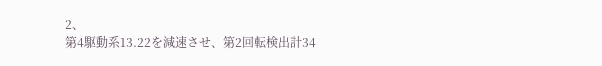2、
第4駆動系13.22を減速させ、第2回転検出計34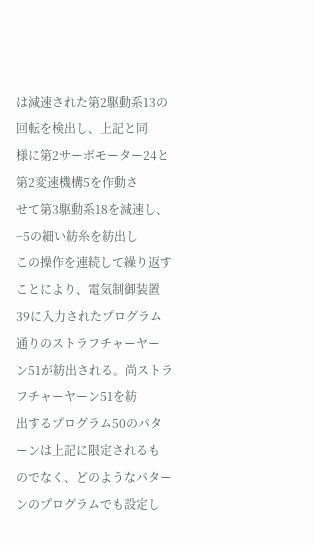は減速された第2駆動系13の回転を検出し、上記と同
様に第2サーボモーター24と第2変速機構5を作動さ
せて第3駆動系18を減速し、−5の細い紡糸を紡出し
この操作を連続して繰り返すことにより、電気制御装置
39に入力されたプログラム通りのストラフチャーヤー
ン51が紡出される。尚ストラフチャーヤーン51を紡
出するプログラム50のパターンは上記に限定されるも
のでなく、どのようなパターンのプログラムでも設定し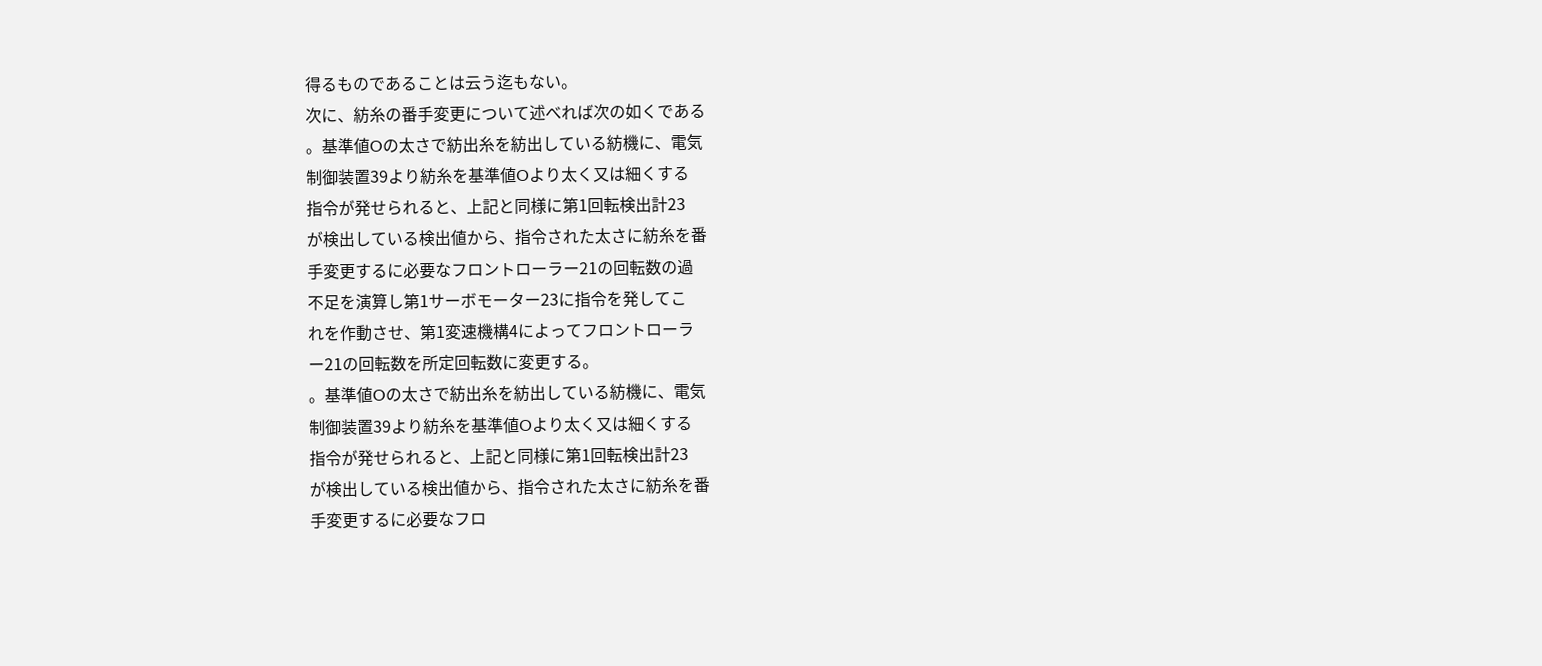得るものであることは云う迄もない。
次に、紡糸の番手変更について述べれば次の如くである
。基準値Oの太さで紡出糸を紡出している紡機に、電気
制御装置39より紡糸を基準値Oより太く又は細くする
指令が発せられると、上記と同様に第1回転検出計23
が検出している検出値から、指令された太さに紡糸を番
手変更するに必要なフロントローラー21の回転数の過
不足を演算し第1サーボモーター23に指令を発してこ
れを作動させ、第1変速機構4によってフロントローラ
ー21の回転数を所定回転数に変更する。
。基準値Oの太さで紡出糸を紡出している紡機に、電気
制御装置39より紡糸を基準値Oより太く又は細くする
指令が発せられると、上記と同様に第1回転検出計23
が検出している検出値から、指令された太さに紡糸を番
手変更するに必要なフロ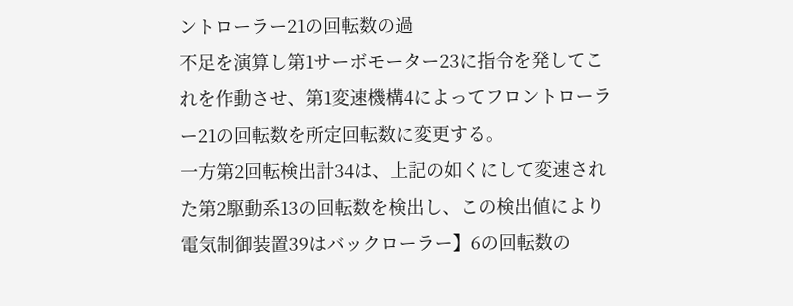ントローラー21の回転数の過
不足を演算し第1サーボモーター23に指令を発してこ
れを作動させ、第1変速機構4によってフロントローラ
ー21の回転数を所定回転数に変更する。
一方第2回転検出計34は、上記の如くにして変速され
た第2駆動系13の回転数を検出し、この検出値により
電気制御装置39はバックローラー】6の回転数の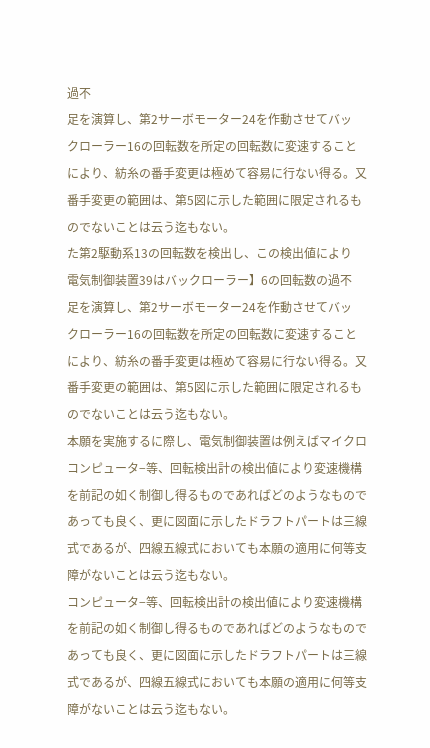過不
足を演算し、第2サーボモーター24を作動させてバッ
クローラー16の回転数を所定の回転数に変速すること
により、紡糸の番手変更は極めて容易に行ない得る。又
番手変更の範囲は、第5図に示した範囲に限定されるも
のでないことは云う迄もない。
た第2駆動系13の回転数を検出し、この検出値により
電気制御装置39はバックローラー】6の回転数の過不
足を演算し、第2サーボモーター24を作動させてバッ
クローラー16の回転数を所定の回転数に変速すること
により、紡糸の番手変更は極めて容易に行ない得る。又
番手変更の範囲は、第5図に示した範囲に限定されるも
のでないことは云う迄もない。
本願を実施するに際し、電気制御装置は例えばマイクロ
コンピュータ−等、回転検出計の検出値により変速機構
を前記の如く制御し得るものであればどのようなもので
あっても良く、更に図面に示したドラフトパートは三線
式であるが、四線五線式においても本願の適用に何等支
障がないことは云う迄もない。
コンピュータ−等、回転検出計の検出値により変速機構
を前記の如く制御し得るものであればどのようなもので
あっても良く、更に図面に示したドラフトパートは三線
式であるが、四線五線式においても本願の適用に何等支
障がないことは云う迄もない。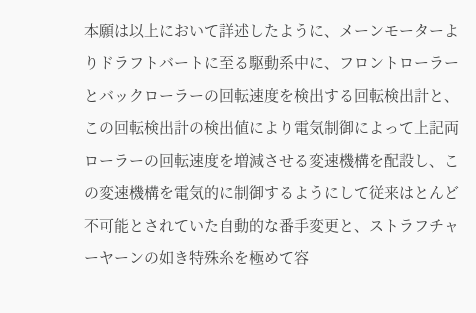本願は以上において詳述したように、メーンモーターよ
りドラフトバートに至る駆動系中に、フロントローラー
とバックローラーの回転速度を検出する回転検出計と、
この回転検出計の検出値により電気制御によって上記両
ローラーの回転速度を増減させる変速機構を配設し、こ
の変速機構を電気的に制御するようにして従来はとんど
不可能とされていた自動的な番手変更と、ストラフチャ
ーヤーンの如き特殊糸を極めて容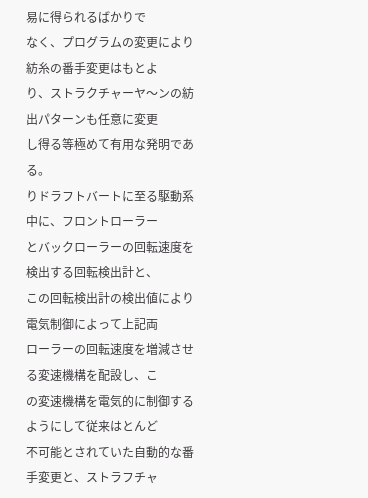易に得られるばかりで
なく、プログラムの変更により紡糸の番手変更はもとよ
り、ストラクチャーヤ〜ンの紡出パターンも任意に変更
し得る等極めて有用な発明である。
りドラフトバートに至る駆動系中に、フロントローラー
とバックローラーの回転速度を検出する回転検出計と、
この回転検出計の検出値により電気制御によって上記両
ローラーの回転速度を増減させる変速機構を配設し、こ
の変速機構を電気的に制御するようにして従来はとんど
不可能とされていた自動的な番手変更と、ストラフチャ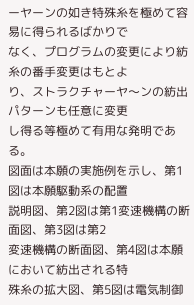ーヤーンの如き特殊糸を極めて容易に得られるばかりで
なく、プログラムの変更により紡糸の番手変更はもとよ
り、ストラクチャーヤ〜ンの紡出パターンも任意に変更
し得る等極めて有用な発明である。
図面は本願の実施例を示し、第1図は本願駆動系の配置
説明図、第2図は第1変速機構の断面図、第3図は第2
変速機構の断面図、第4図は本願において紡出される特
殊糸の拡大図、第5図は電気制御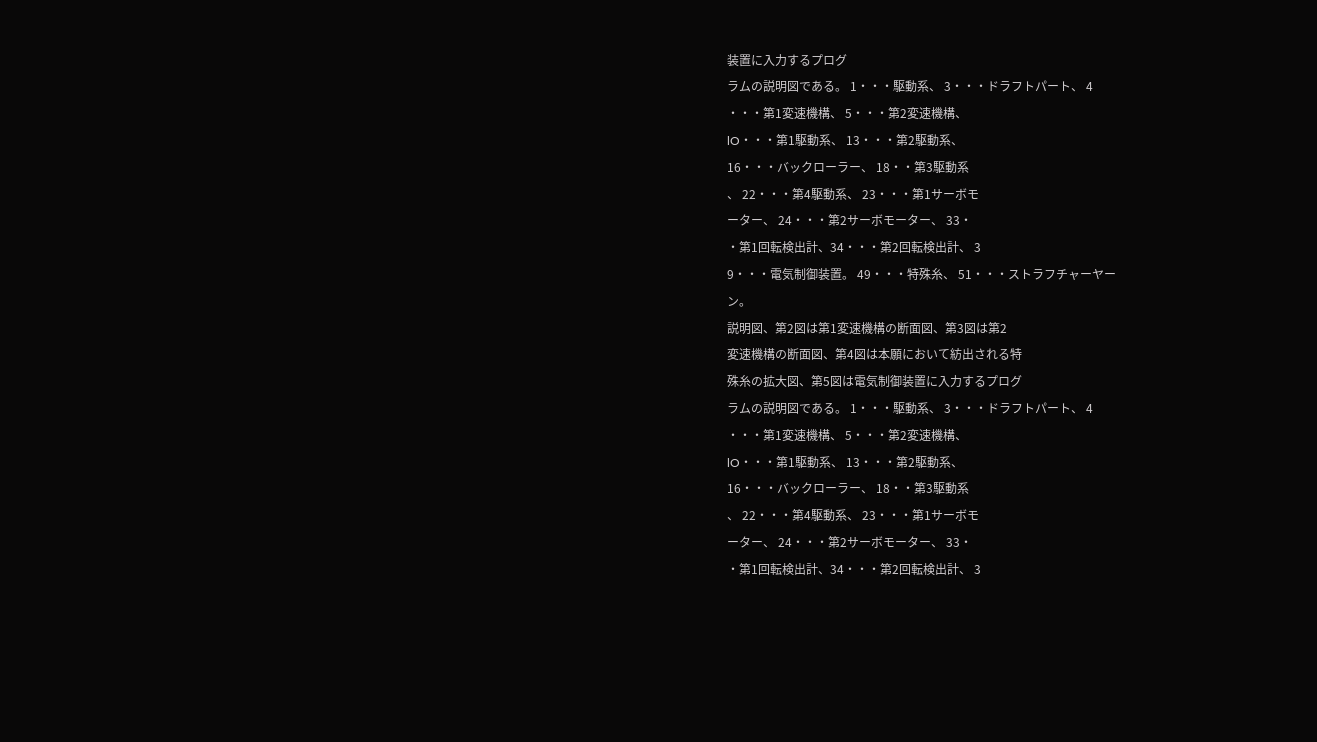装置に入力するプログ
ラムの説明図である。 1・・・駆動系、 3・・・ドラフトパート、 4
・・・第1変速機構、 5・・・第2変速機構、
lO・・・第1駆動系、 13・・・第2駆動系、
16・・・バックローラー、 18・・第3駆動系
、 22・・・第4駆動系、 23・・・第1サーボモ
ーター、 24・・・第2サーボモーター、 33・
・第1回転検出計、34・・・第2回転検出計、 3
9・・・電気制御装置。 49・・・特殊糸、 51・・・ストラフチャーヤー
ン。
説明図、第2図は第1変速機構の断面図、第3図は第2
変速機構の断面図、第4図は本願において紡出される特
殊糸の拡大図、第5図は電気制御装置に入力するプログ
ラムの説明図である。 1・・・駆動系、 3・・・ドラフトパート、 4
・・・第1変速機構、 5・・・第2変速機構、
lO・・・第1駆動系、 13・・・第2駆動系、
16・・・バックローラー、 18・・第3駆動系
、 22・・・第4駆動系、 23・・・第1サーボモ
ーター、 24・・・第2サーボモーター、 33・
・第1回転検出計、34・・・第2回転検出計、 3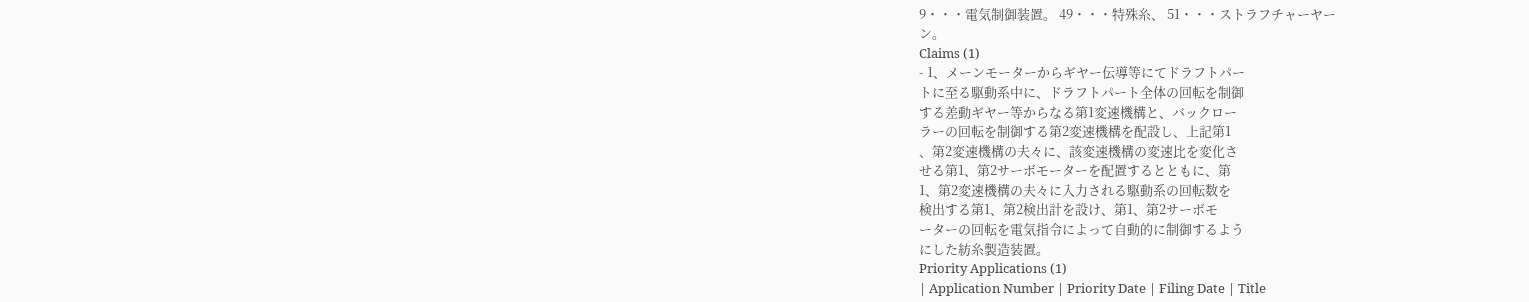9・・・電気制御装置。 49・・・特殊糸、 51・・・ストラフチャーヤー
ン。
Claims (1)
- 1、メーンモーターからギヤー伝導等にてドラフトパー
トに至る駆動系中に、ドラフトパート全体の回転を制御
する差動ギヤー等からなる第1変速機構と、バックロー
ラーの回転を制御する第2変速機構を配設し、上記第1
、第2変速機構の夫々に、該変速機構の変速比を変化さ
せる第1、第2サーボモーターを配置するとともに、第
1、第2変速機構の夫々に入力される駆動系の回転数を
検出する第1、第2検出計を設け、第1、第2サーボモ
ーターの回転を電気指令によって自動的に制御するよう
にした紡糸製造装置。
Priority Applications (1)
| Application Number | Priority Date | Filing Date | Title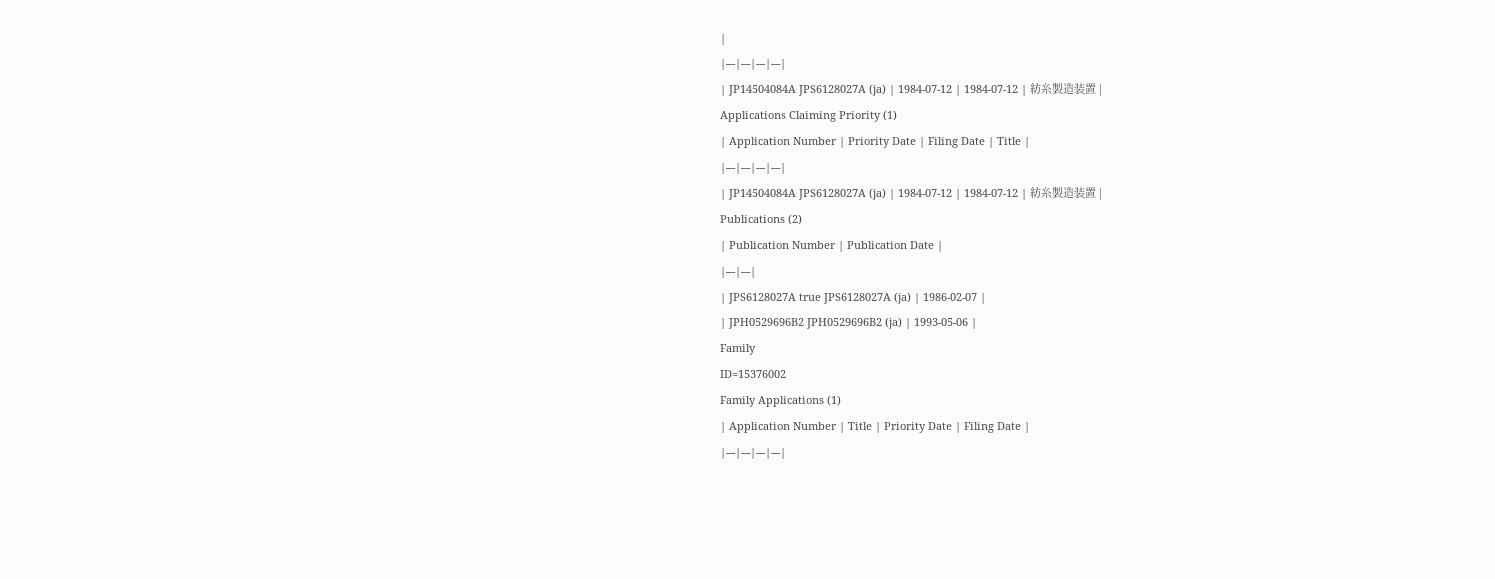|
|---|---|---|---|
| JP14504084A JPS6128027A (ja) | 1984-07-12 | 1984-07-12 | 紡糸製造装置 |
Applications Claiming Priority (1)
| Application Number | Priority Date | Filing Date | Title |
|---|---|---|---|
| JP14504084A JPS6128027A (ja) | 1984-07-12 | 1984-07-12 | 紡糸製造装置 |
Publications (2)
| Publication Number | Publication Date |
|---|---|
| JPS6128027A true JPS6128027A (ja) | 1986-02-07 |
| JPH0529696B2 JPH0529696B2 (ja) | 1993-05-06 |
Family
ID=15376002
Family Applications (1)
| Application Number | Title | Priority Date | Filing Date |
|---|---|---|---|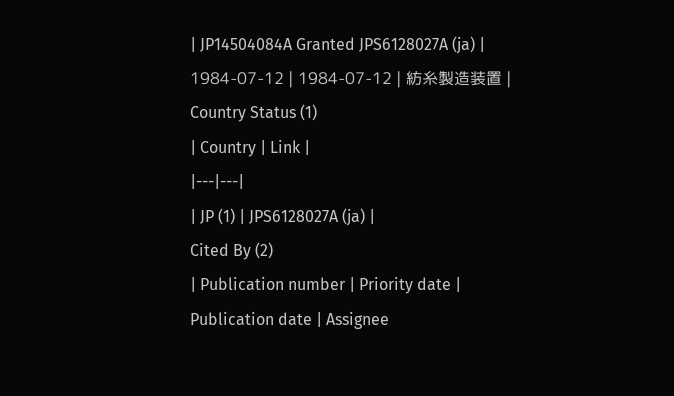| JP14504084A Granted JPS6128027A (ja) | 1984-07-12 | 1984-07-12 | 紡糸製造装置 |
Country Status (1)
| Country | Link |
|---|---|
| JP (1) | JPS6128027A (ja) |
Cited By (2)
| Publication number | Priority date | Publication date | Assignee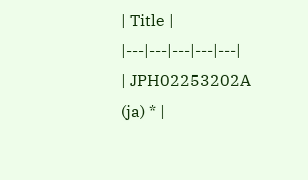| Title |
|---|---|---|---|---|
| JPH02253202A (ja) * |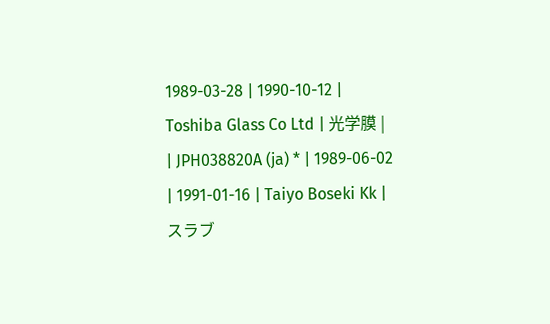1989-03-28 | 1990-10-12 | Toshiba Glass Co Ltd | 光学膜 |
| JPH038820A (ja) * | 1989-06-02 | 1991-01-16 | Taiyo Boseki Kk | スラブ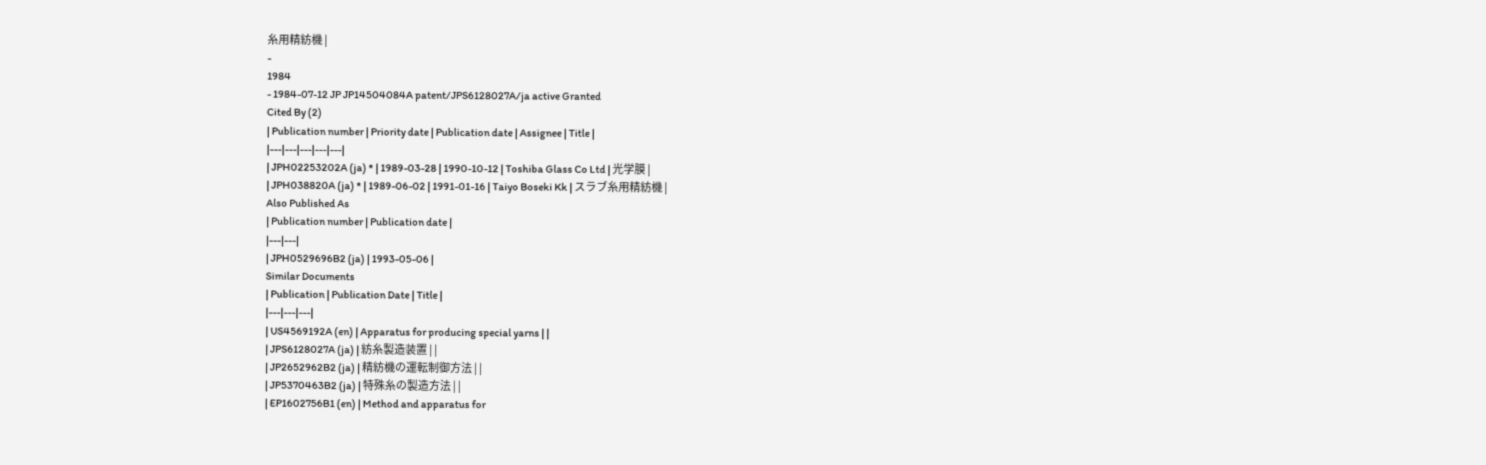糸用精紡機 |
-
1984
- 1984-07-12 JP JP14504084A patent/JPS6128027A/ja active Granted
Cited By (2)
| Publication number | Priority date | Publication date | Assignee | Title |
|---|---|---|---|---|
| JPH02253202A (ja) * | 1989-03-28 | 1990-10-12 | Toshiba Glass Co Ltd | 光学膜 |
| JPH038820A (ja) * | 1989-06-02 | 1991-01-16 | Taiyo Boseki Kk | スラブ糸用精紡機 |
Also Published As
| Publication number | Publication date |
|---|---|
| JPH0529696B2 (ja) | 1993-05-06 |
Similar Documents
| Publication | Publication Date | Title |
|---|---|---|
| US4569192A (en) | Apparatus for producing special yarns | |
| JPS6128027A (ja) | 紡糸製造装置 | |
| JP2652962B2 (ja) | 精紡機の運転制御方法 | |
| JP5370463B2 (ja) | 特殊糸の製造方法 | |
| EP1602756B1 (en) | Method and apparatus for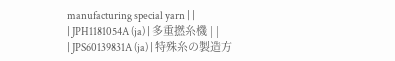manufacturing special yarn | |
| JPH1181054A (ja) | 多重撚糸機 | |
| JPS60139831A (ja) | 特殊糸の製造方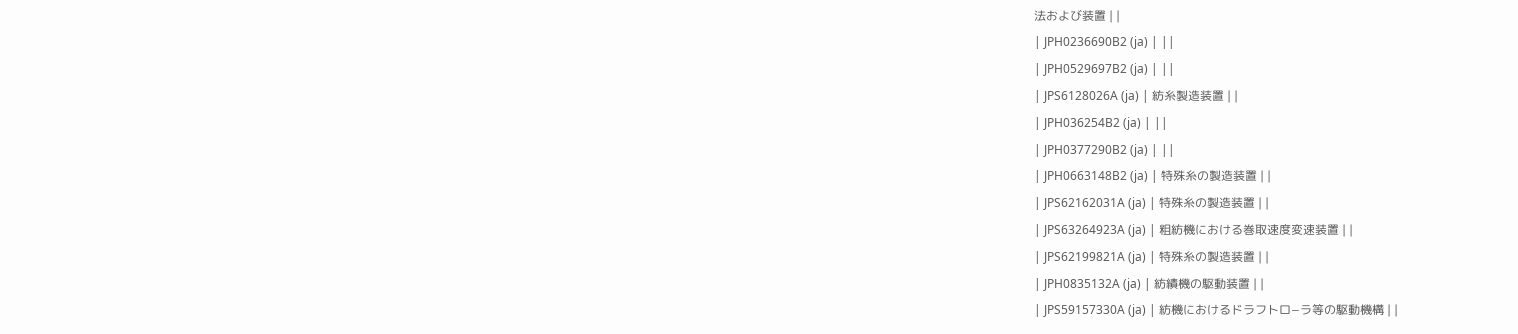法および装置 | |
| JPH0236690B2 (ja) | ||
| JPH0529697B2 (ja) | ||
| JPS6128026A (ja) | 紡糸製造装置 | |
| JPH036254B2 (ja) | ||
| JPH0377290B2 (ja) | ||
| JPH0663148B2 (ja) | 特殊糸の製造装置 | |
| JPS62162031A (ja) | 特殊糸の製造装置 | |
| JPS63264923A (ja) | 粗紡機における巻取速度変速装置 | |
| JPS62199821A (ja) | 特殊糸の製造装置 | |
| JPH0835132A (ja) | 紡績機の駆動装置 | |
| JPS59157330A (ja) | 紡機におけるドラフトロ−ラ等の駆動機構 | |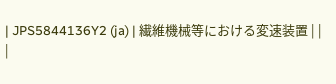| JPS5844136Y2 (ja) | 繊維機械等における変速装置 | |
|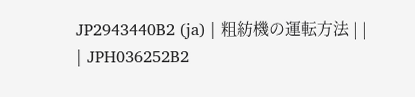JP2943440B2 (ja) | 粗紡機の運転方法 | |
| JPH036252B2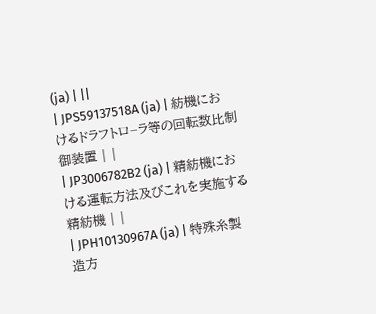(ja) | ||
| JPS59137518A (ja) | 紡機におけるドラフトロ−ラ等の回転数比制御装置 | |
| JP3006782B2 (ja) | 精紡機における運転方法及びこれを実施する精紡機 | |
| JPH10130967A (ja) | 特殊糸製造方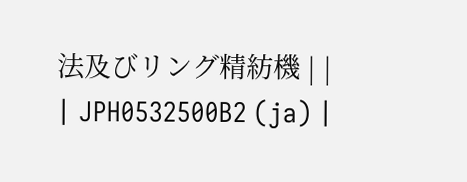法及びリング精紡機 | |
| JPH0532500B2 (ja) |